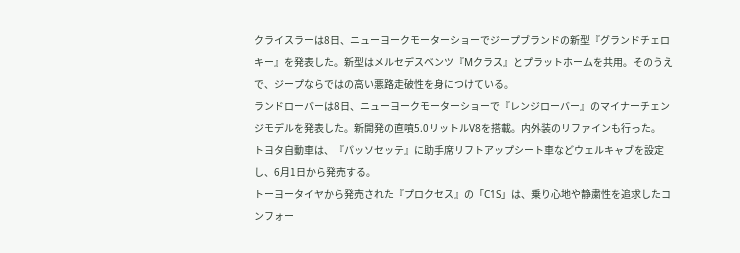クライスラーは8日、ニューヨークモーターショーでジープブランドの新型『グランドチェロキー』を発表した。新型はメルセデスベンツ『Mクラス』とプラットホームを共用。そのうえで、ジープならではの高い悪路走破性を身につけている。
ランドローバーは8日、ニューヨークモーターショーで『レンジローバー』のマイナーチェンジモデルを発表した。新開発の直噴5.0リットルV8を搭載。内外装のリファインも行った。
トヨタ自動車は、『パッソセッテ』に助手席リフトアップシート車などウェルキャブを設定し、6月1日から発売する。
トーヨータイヤから発売された『プロクセス』の「C1S」は、乗り心地や静粛性を追求したコンフォー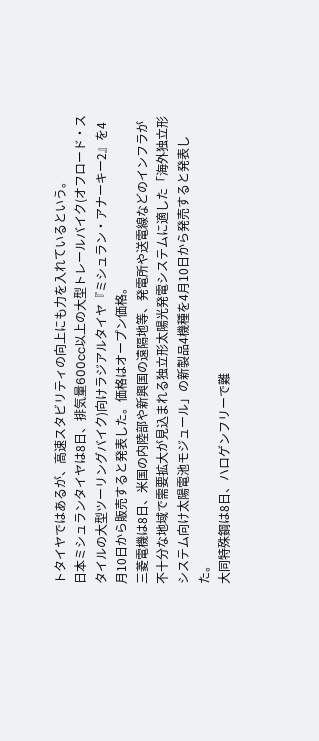トタイヤではあるが、高速スタビリティの向上にも力を入れているという。
日本ミシュランタイヤは8日、排気量600cc以上の大型トレールバイク(オフロード・スタイルの大型ツーリングバイク)向けラジアルタイヤ『ミシュラン・アナーキー2』を4月10日から販売すると発表した。価格はオープン価格。
三菱電機は8日、米国の内陸部や新興国の遠隔地等、発電所や送電線などのインフラが不十分な地域で需要拡大が見込まれる独立形太陽光発電システムに適した「海外独立形システム向け太陽電池モジュール」の新製品4機種を4月10日から発売すると発表した。
大同特殊鋼は8日、ハロゲンフリーで難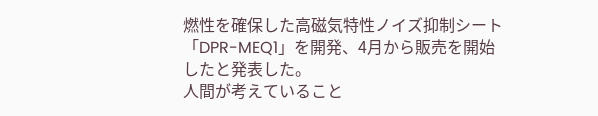燃性を確保した高磁気特性ノイズ抑制シート「DPR-MEQ1」を開発、4月から販売を開始したと発表した。
人間が考えていること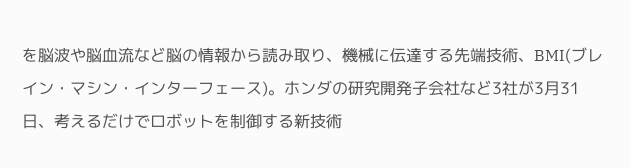を脳波や脳血流など脳の情報から読み取り、機械に伝達する先端技術、BMI(ブレイン・マシン・インターフェース)。ホンダの研究開発子会社など3社が3月31日、考えるだけでロボットを制御する新技術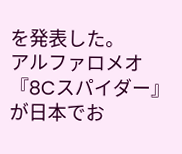を発表した。
アルファロメオ『8Cスパイダー』が日本でお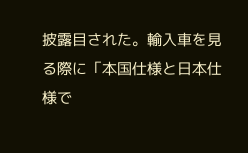披露目された。輸入車を見る際に「本国仕様と日本仕様で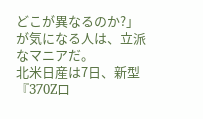どこが異なるのか?」が気になる人は、立派なマニアだ。
北米日産は7日、新型『370Zロ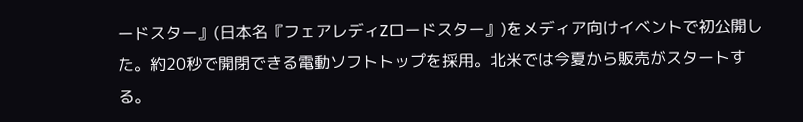ードスター』(日本名『フェアレディZロードスター』)をメディア向けイベントで初公開した。約20秒で開閉できる電動ソフトトップを採用。北米では今夏から販売がスタートする。